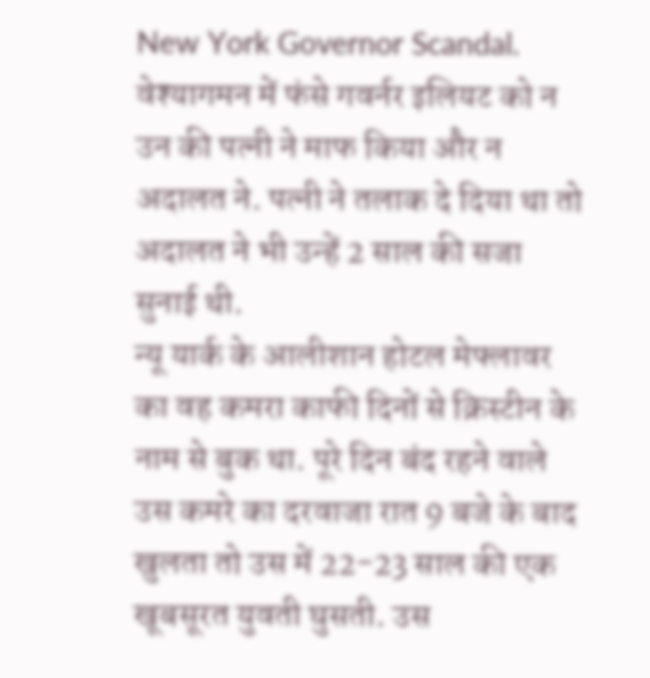New York Governor Scandal. वेश्यागमन में फंसे गवर्नर इलियट को न उन की पत्नी ने माफ किया और न अदालत ने. पत्नी ने तलाक दे दिया था तो अदालत ने भी उन्हें 2 साल की सजा सुनाई थी.
न्यू यार्क के आलीशान होटल मेफ्लावर का वह कमरा काफी दिनों से क्रिस्टीन के नाम से बुक था. पूरे दिन बंद रहने वाले उस कमरे का दरवाजा रात 9 बजे के बाद खुलता तो उस में 22-23 साल की एक खूबसूरत युवती घुसती. उस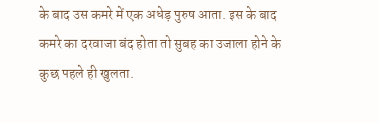के बाद उस कमरे में एक अधेड़ पुरुष आता. इस के बाद कमरे का दरवाजा बंद होता तो सुबह का उजाला होने के कुछ पहले ही खुलता.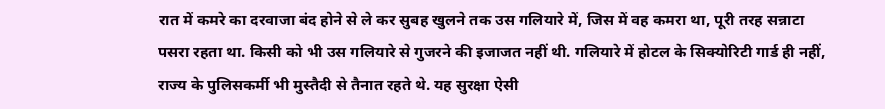रात में कमरे का दरवाजा बंद होने से ले कर सुबह खुलने तक उस गलियारे में, जिस में वह कमरा था, पूरी तरह सन्नाटा पसरा रहता था. किसी को भी उस गलियारे से गुजरने की इजाजत नहीं थी. गलियारे में होटल के सिक्योरिटी गार्ड ही नहीं, राज्य के पुलिसकर्मी भी मुस्तैदी से तैनात रहते थे. यह सुरक्षा ऐसी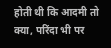होती थी कि आदमी तो क्या, परिंदा भी पर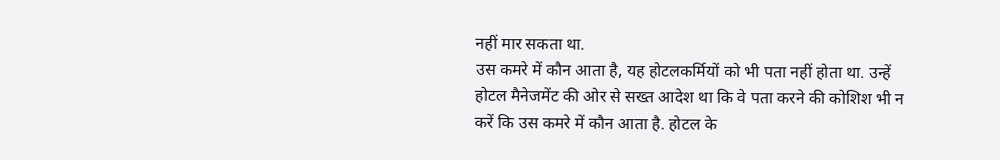नहीं मार सकता था.
उस कमरे में कौन आता है, यह होटलकर्मियों को भी पता नहीं होता था. उन्हें होटल मैनेजमेंट की ओर से सख्त आदेश था कि वे पता करने की कोशिश भी न करें कि उस कमरे में कौन आता है. होटल के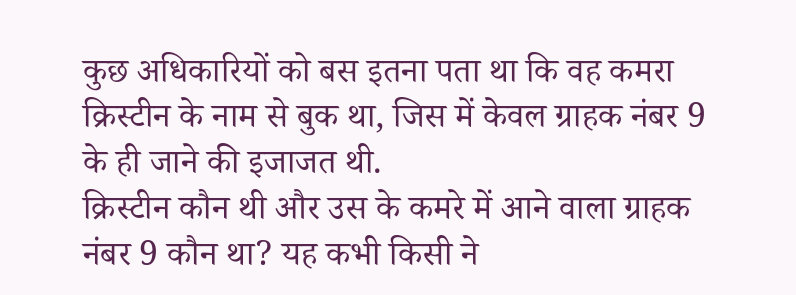कुछ अधिकारियों को बस इतना पता था कि वह कमरा क्रिस्टीन के नाम से बुक था, जिस में केवल ग्राहक नंबर 9 के ही जाने की इजाजत थी.
क्रिस्टीन कौन थी और उस के कमरे में आने वाला ग्राहक नंबर 9 कौन था? यह कभी किसी ने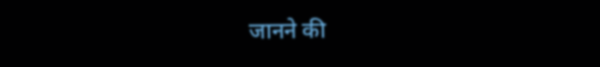जानने की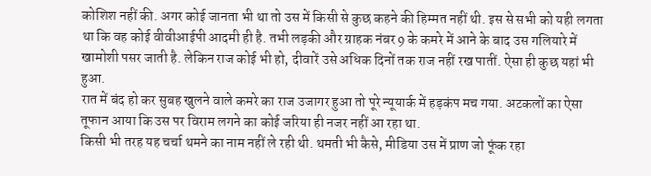कोशिश नहीं की. अगर कोई जानता भी था तो उस में किसी से कुछ कहने की हिम्मत नहीं थी. इस से सभी को यही लगता था कि वह कोई वीवीआईपी आदमी ही है. तभी लड़की और ग्राहक नंबर 9 के कमरे में आने के बाद उस गलियारे में खामोशी पसर जाती है. लेकिन राज कोई भी हो, दीवारें उसे अधिक दिनों तक राज नहीं रख पातीं. ऐसा ही कुछ यहां भी हुआ.
रात में बंद हो कर सुबह खुलने वाले कमरे का राज उजागर हुआ तो पूरे न्यूयार्क में हड़कंप मच गया. अटकलों का ऐसा तूफान आया कि उस पर विराम लगने का कोई जरिया ही नजर नहीं आ रहा था.
किसी भी तरह यह चर्चा थमने का नाम नहीं ले रही थी. थमती भी कैसे, मीडिया उस में प्राण जो फूंक रहा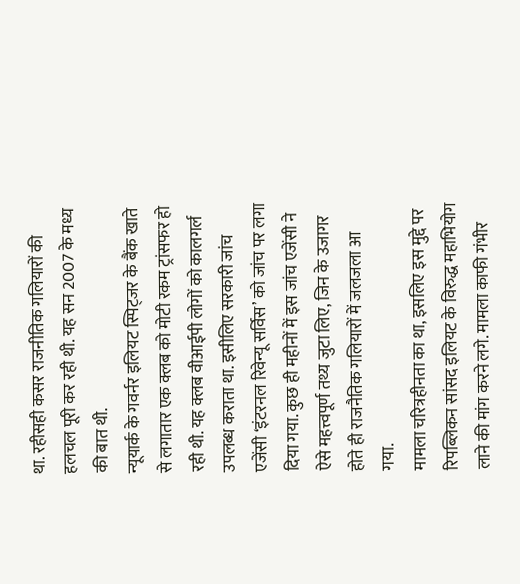था. रहीसही कसर राजनीतिक गलियारों की हलचल पूरी कर रही थी. यह सन 2007 के मध्य की बात थी.
न्यूयार्क के गवर्नर इलियट स्पिट्जर के बैंक खाते से लगातार एक क्लब को मोटी रकम ट्रांसफर हो रही थी. यह क्लब वीआईपी लोगों को कालगर्ल उपलब्ध कराता था. इसीलिए सरकारी जांच एजेंसी ‘इंटरनल रिवेन्यू सर्विस’ को जांच पर लगा दिया गया. कुछ ही महीनों में इस जांच एजेंसी ने ऐसे महत्त्वपूर्ण तथ्य जुटा लिए, जिन के उजागर होते ही राजनैतिक गलियारों में जलजला आ गया.
मामला चरित्रहीनता का था, इसलिए इस मुद्दे पर रिपब्लिकन सांसद इलियट के विरुद्ध महाभियोग लाने की मांग करने लगे. मामला काफी गंभीर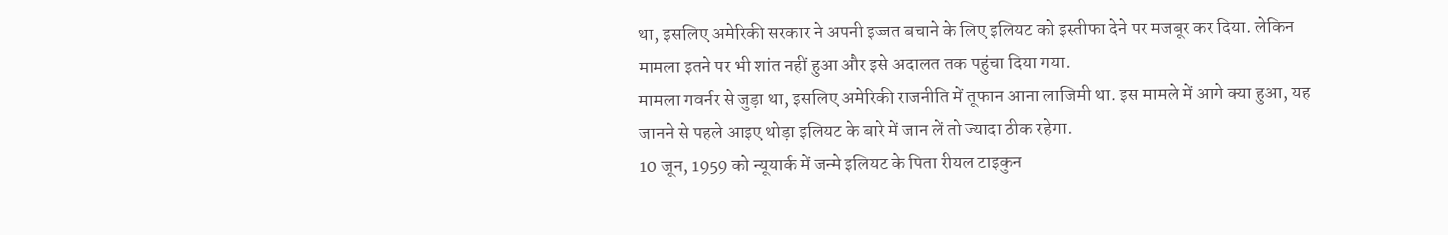था, इसलिए अमेरिकी सरकार ने अपनी इज्जत बचाने के लिए इलियट को इस्तीफा देने पर मजबूर कर दिया. लेकिन मामला इतने पर भी शांत नहीं हुआ और इसे अदालत तक पहुंचा दिया गया.
मामला गवर्नर से जुड़ा था, इसलिए अमेरिकी राजनीति में तूफान आना लाजिमी था. इस मामले में आगे क्या हुआ, यह जानने से पहले आइए थोड़ा इलियट के बारे में जान लें तो ज्यादा ठीक रहेगा.
10 जून, 1959 को न्यूयार्क में जन्मे इलियट के पिता रीयल टाइकुन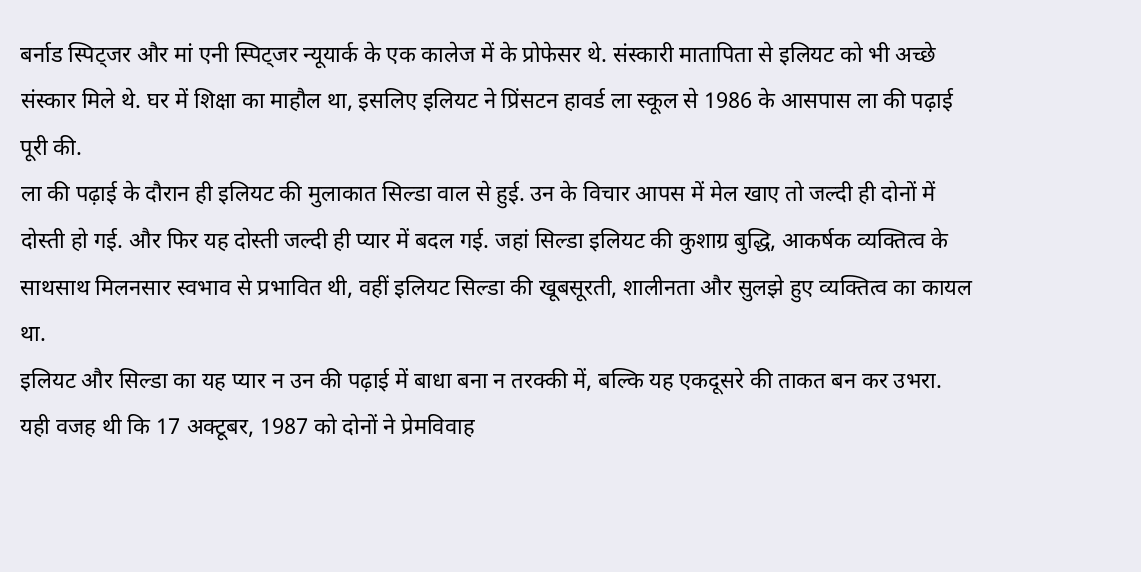बर्नाड स्पिट्जर और मां एनी स्पिट्जर न्यूयार्क के एक कालेज में के प्रोफेसर थे. संस्कारी मातापिता से इलियट को भी अच्छे संस्कार मिले थे. घर में शिक्षा का माहौल था, इसलिए इलियट ने प्रिंसटन हावर्ड ला स्कूल से 1986 के आसपास ला की पढ़ाई पूरी की.
ला की पढ़ाई के दौरान ही इलियट की मुलाकात सिल्डा वाल से हुई. उन के विचार आपस में मेल खाए तो जल्दी ही दोनों में दोस्ती हो गई. और फिर यह दोस्ती जल्दी ही प्यार में बदल गई. जहां सिल्डा इलियट की कुशाग्र बुद्धि, आकर्षक व्यक्तित्व के साथसाथ मिलनसार स्वभाव से प्रभावित थी, वहीं इलियट सिल्डा की खूबसूरती, शालीनता और सुलझे हुए व्यक्तित्व का कायल था.
इलियट और सिल्डा का यह प्यार न उन की पढ़ाई में बाधा बना न तरक्की में, बल्कि यह एकदूसरे की ताकत बन कर उभरा. यही वजह थी कि 17 अक्टूबर, 1987 को दोनों ने प्रेमविवाह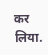कर लिया.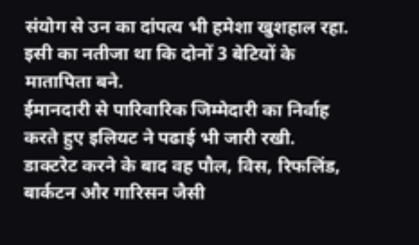संयोग से उन का दांपत्य भी हमेशा खुशहाल रहा. इसी का नतीजा था कि दोनों 3 बेटियों के मातापिता बने.
ईमानदारी से पारिवारिक जिम्मेदारी का निर्वाह करते हुए इलियट ने पढाई भी जारी रखी. डाक्टरेट करने के बाद वह पौल, विस, रिफलिंड, बार्कटन और गारिसन जैसी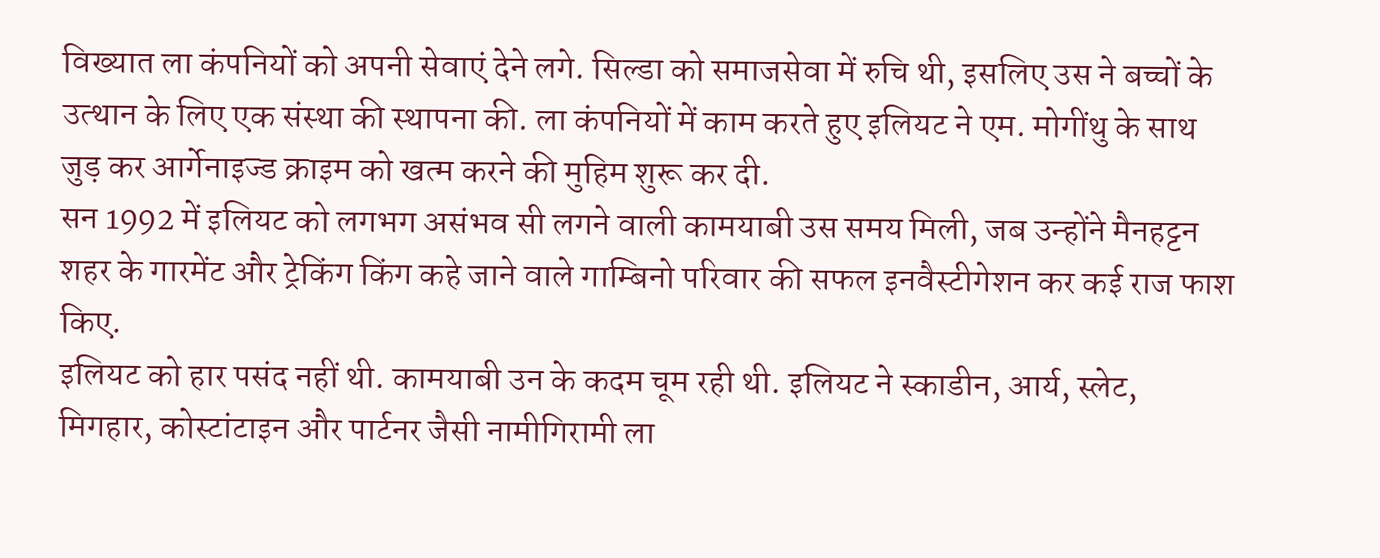विख्यात ला कंपनियों को अपनी सेवाएं देने लगे. सिल्डा को समाजसेवा में रुचि थी, इसलिए उस ने बच्चों के उत्थान के लिए एक संस्था की स्थापना की. ला कंपनियों में काम करते हुए इलियट ने एम. मोगींथु के साथ जुड़ कर आर्गेनाइज्ड क्राइम को खत्म करने की मुहिम शुरू कर दी.
सन 1992 में इलियट को लगभग असंभव सी लगने वाली कामयाबी उस समय मिली, जब उन्होंने मैनहट्टन शहर के गारमेंट और ट्रेकिंग किंग कहे जाने वाले गाम्बिनो परिवार की सफल इनवैस्टीगेशन कर कई राज फाश किए.
इलियट को हार पसंद नहीं थी. कामयाबी उन के कदम चूम रही थी. इलियट ने स्काडीन, आर्य, स्लेट, मिगहार, कोस्टांटाइन और पार्टनर जैसी नामीगिरामी ला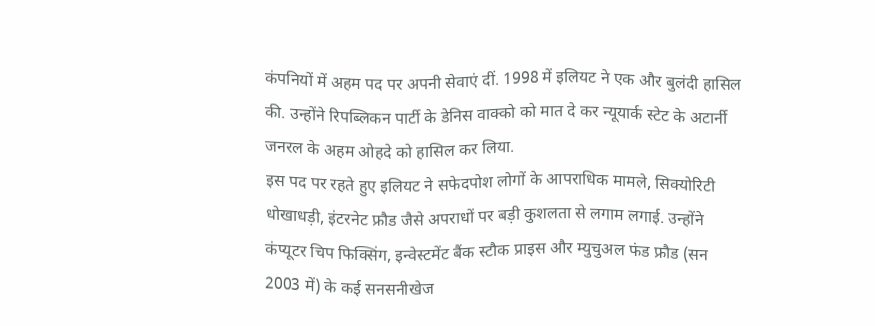कंपनियों में अहम पद पर अपनी सेवाएं दीं. 1998 में इलियट ने एक और बुलंदी हासिल की. उन्होंने रिपब्लिकन पार्टी के डेनिस वाक्को को मात दे कर न्यूयार्क स्टेट के अटार्नी जनरल के अहम ओहदे को हासिल कर लिया.
इस पद पर रहते हुए इलियट ने सफेदपोश लोगों के आपराधिक मामले, सिक्योरिटी धोखाधड़ी, इंटरनेट फ्रौड जैसे अपराधों पर बड़ी कुशलता से लगाम लगाई. उन्होंने कंप्यूटर चिप फिक्सिंग, इन्वेस्टमेंट बैंक स्टौक प्राइस और म्युचुअल फंड फ्रौड (सन 2003 में) के कई सनसनीखेज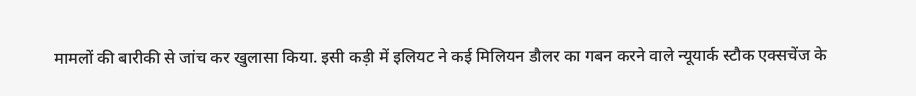मामलों की बारीकी से जांच कर खुलासा किया. इसी कड़ी में इलियट ने कई मिलियन डौलर का गबन करने वाले न्यूयार्क स्टौक एक्सचेंज के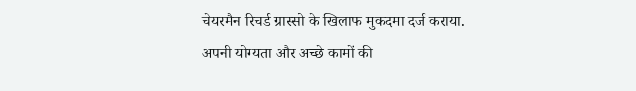चेयरमैन रिचर्ड ग्रास्सो के खिलाफ मुकदमा दर्ज कराया.
अपनी योग्यता और अच्छे कामों की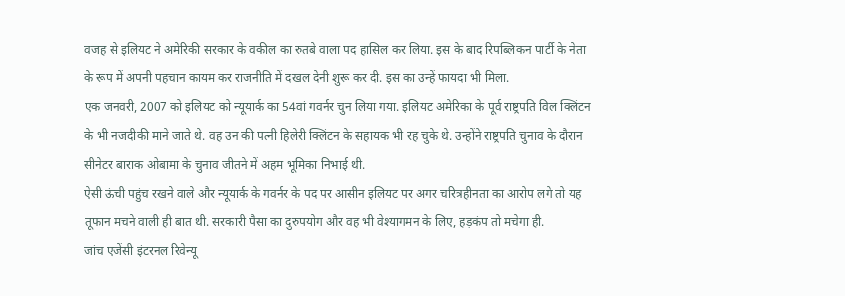वजह से इलियट ने अमेरिकी सरकार के वकील का रुतबे वाला पद हासिल कर लिया. इस के बाद रिपब्लिकन पार्टी के नेता के रूप में अपनी पहचान कायम कर राजनीति में दखल देनी शुरू कर दी. इस का उन्हें फायदा भी मिला.
एक जनवरी, 2007 को इलियट को न्यूयार्क का 54वां गवर्नर चुन लिया गया. इलियट अमेरिका के पूर्व राष्ट्रपति विल क्लिंटन के भी नजदीकी माने जाते थे. वह उन की पत्नी हिलेरी क्लिंटन के सहायक भी रह चुके थे. उन्होंने राष्ट्रपति चुनाव के दौरान सीनेटर बाराक ओबामा के चुनाव जीतने में अहम भूमिका निभाई थी.
ऐसी ऊंची पहुंच रखने वाले और न्यूयार्क के गवर्नर के पद पर आसीन इलियट पर अगर चरित्रहीनता का आरोप लगे तो यह तूफान मचने वाली ही बात थी. सरकारी पैसा का दुरुपयोग और वह भी वेश्यागमन के लिए, हड़कंप तो मचेगा ही.
जांच एजेंसी इंटरनल रिवेन्यू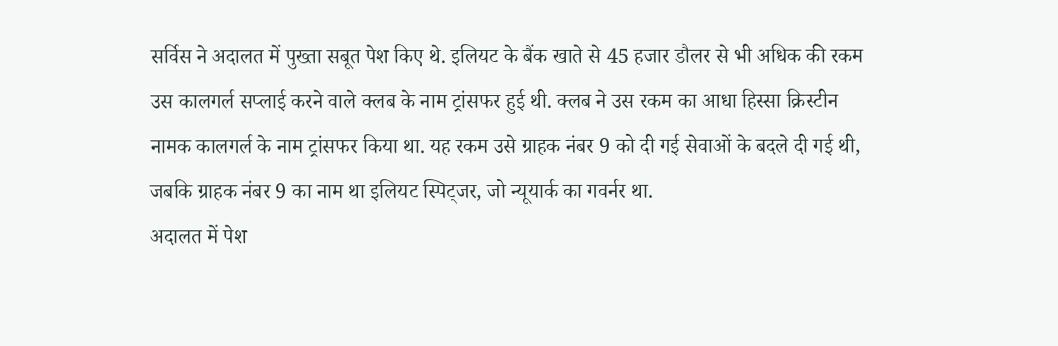सर्विस ने अदालत में पुख्ता सबूत पेश किए थे. इलियट के बैंक खाते से 45 हजार डौलर से भी अधिक की रकम उस कालगर्ल सप्लाई करने वाले क्लब के नाम ट्रांसफर हुई थी. क्लब ने उस रकम का आधा हिस्सा क्रिस्टीन नामक कालगर्ल के नाम ट्रांसफर किया था. यह रकम उसे ग्राहक नंबर 9 को दी गई सेवाओं के बदले दी गई थी, जबकि ग्राहक नंबर 9 का नाम था इलियट स्पिट्जर, जो न्यूयार्क का गवर्नर था.
अदालत में पेश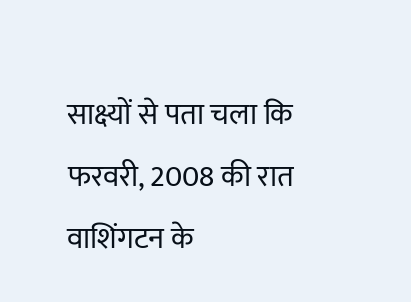साक्ष्यों से पता चला कि फरवरी, 2008 की रात वाशिंगटन के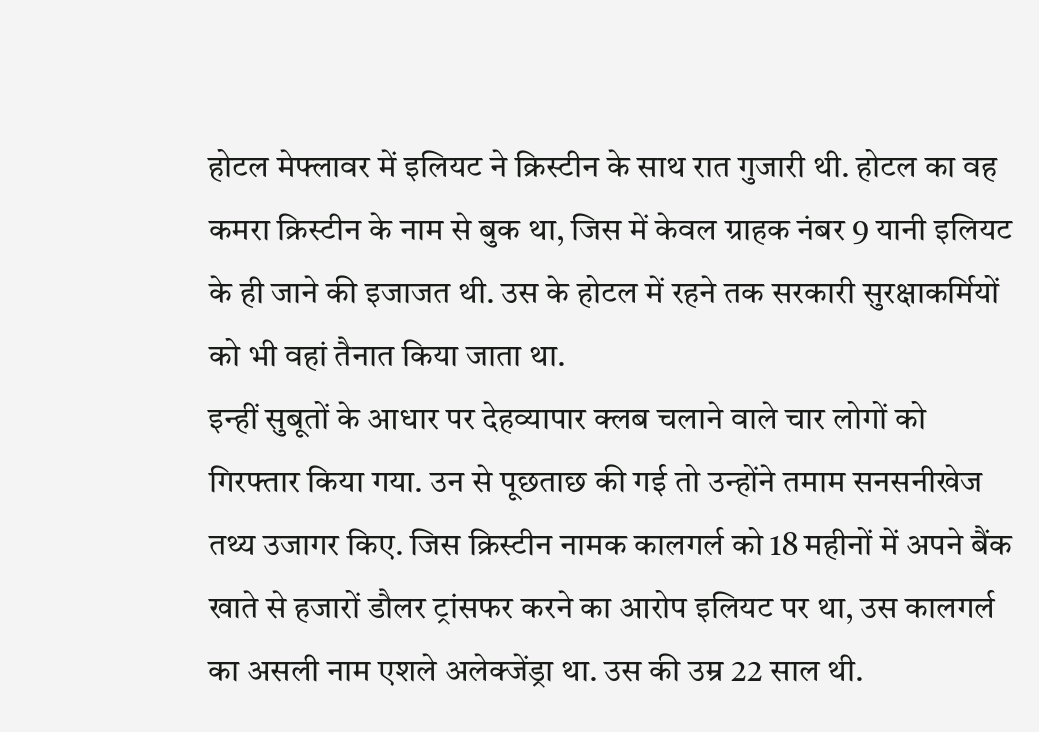होटल मेफ्लावर में इलियट ने क्रिस्टीन के साथ रात गुजारी थी. होटल का वह कमरा क्रिस्टीन के नाम से बुक था, जिस में केवल ग्राहक नंबर 9 यानी इलियट के ही जाने की इजाजत थी. उस के होटल में रहने तक सरकारी सुरक्षाकर्मियों को भी वहां तैनात किया जाता था.
इन्हीं सुबूतों के आधार पर देहव्यापार क्लब चलाने वाले चार लोगों को गिरफ्तार किया गया. उन से पूछताछ की गई तो उन्होंने तमाम सनसनीखेज तथ्य उजागर किए. जिस क्रिस्टीन नामक कालगर्ल को 18 महीनों में अपने बैंक खाते से हजारों डौलर ट्रांसफर करने का आरोप इलियट पर था, उस कालगर्ल का असली नाम एशले अलेक्जेंड्रा था. उस की उम्र 22 साल थी.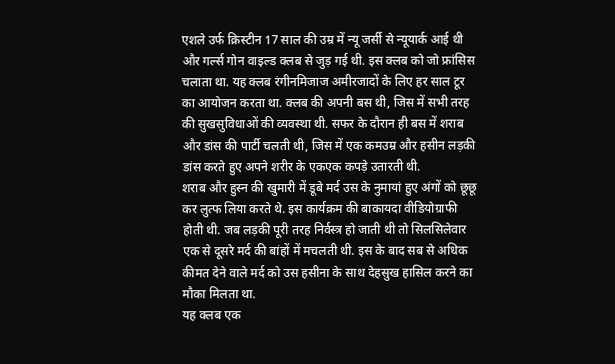एशले उर्फ क्रिस्टीन 17 साल की उम्र में न्यू जर्सी से न्यूयार्क आई थी और गर्ल्स गोन वाइल्ड क्लब से जुड़ गई थी. इस क्लब को जो फ्रांसिस चलाता था. यह क्लब रंगीनमिजाज अमीरजादों के लिए हर साल टूर का आयोजन करता था. क्लब की अपनी बस थी, जिस में सभी तरह की सुखसुविधाओं की व्यवस्था थी. सफर के दौरान ही बस में शराब और डांस की पार्टी चलती थी, जिस में एक कमउम्र और हसीन लड़की डांस करते हुए अपने शरीर के एकएक कपड़े उतारती थी.
शराब और हुस्न की खुमारी में डूबे मर्द उस के नुमायां हुए अंगों को छूछू कर लुत्फ लिया करते थे. इस कार्यक्रम की बाकायदा वीडियोग्राफी होती थी. जब लड़की पूरी तरह निर्वस्त्र हो जाती थी तो सिलसिलेवार एक से दूसरे मर्द की बांहों में मचलती थी. इस के बाद सब से अधिक कीमत देने वाले मर्द को उस हसीना के साथ देहसुख हासिल करने का मौका मिलता था.
यह क्लब एक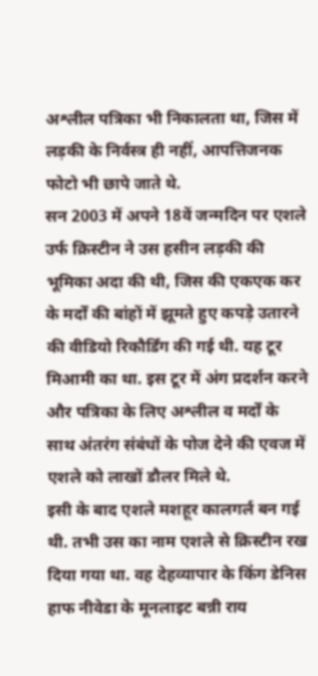अश्लील पत्रिका भी निकालता था, जिस में लड़की के निर्वस्त्र ही नहीं, आपत्तिजनक फोटो भी छापे जाते थे.
सन 2003 में अपने 18वें जन्मदिन पर एशले उर्फ क्रिस्टीन ने उस हसीन लड़की की भूमिका अदा की थी, जिस की एकएक कर के मर्दों की बांहों में झूमते हुए कपड़े उतारने की वीडियो रिकौर्डिंग की गई थी. यह टूर मिआमी का था. इस टूर में अंग प्रदर्शन करने और पत्रिका के लिए अश्लील व मर्दों के साथ अंतरंग संबंधों के पोज देने की एवज में एशले को लाखों डौलर मिले थे.
इसी के बाद एशले मशहूर कालगर्ल बन गई थी. तभी उस का नाम एशले से क्रिस्टीन रख दिया गया था. वह देहव्यापार के किंग डेनिस हाफ नीवेडा के मूनलाइट बन्नी राय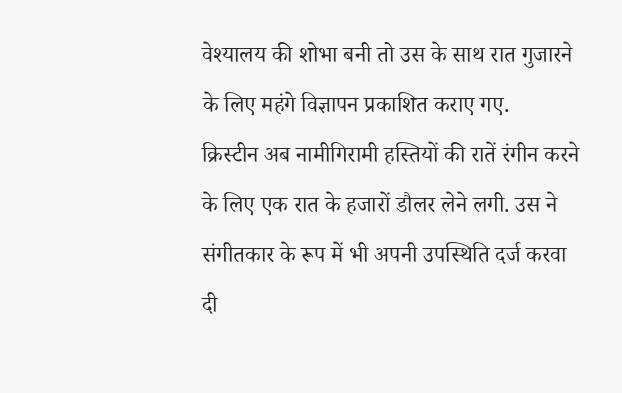वेश्यालय की शोभा बनी तो उस के साथ रात गुजारने के लिए महंगे विज्ञापन प्रकाशित कराए गए.
क्रिस्टीन अब नामीगिरामी हस्तियों की रातें रंगीन करने के लिए एक रात के हजारों डौलर लेने लगी. उस ने संगीतकार के रूप में भी अपनी उपस्थिति दर्ज करवा दी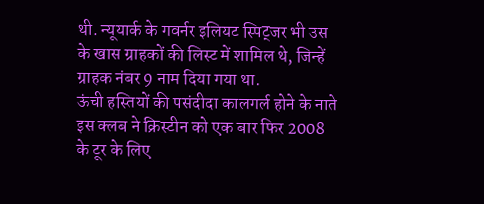थी. न्यूयार्क के गवर्नर इलियट स्पिट्जर भी उस के खास ग्राहकों की लिस्ट में शामिल थे, जिन्हें ग्राहक नंबर 9 नाम दिया गया था.
ऊंची हस्तियों की पसंदीदा कालगर्ल होने के नाते इस क्लब ने क्रिस्टीन को एक बार फिर 2008 के टूर के लिए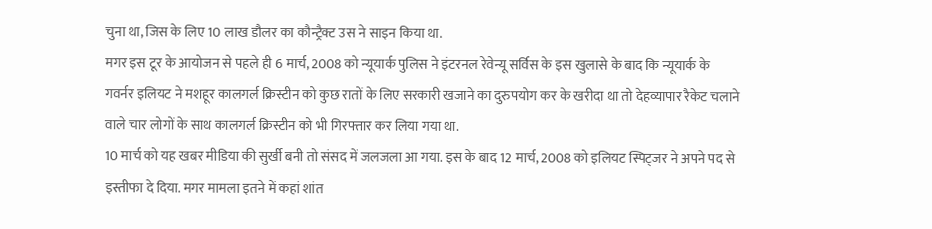चुना था, जिस के लिए 10 लाख डौलर का कौन्ट्रैक्ट उस ने साइन किया था.
मगर इस टूर के आयोजन से पहले ही 6 मार्च, 2008 को न्यूयार्क पुलिस ने इंटरनल रेवेन्यू सर्विस के इस खुलासे के बाद कि न्यूयार्क के गवर्नर इलियट ने मशहूर कालगर्ल क्रिस्टीन को कुछ रातों के लिए सरकारी खजाने का दुरुपयोग कर के खरीदा था तो देहव्यापार रैकेट चलाने वाले चार लोगों के साथ कालगर्ल क्रिस्टीन को भी गिरफ्तार कर लिया गया था.
10 मार्च को यह खबर मीडिया की सुर्खी बनी तो संसद में जलजला आ गया. इस के बाद 12 मार्च, 2008 को इलियट स्पिट्जर ने अपने पद से इस्तीफा दे दिया. मगर मामला इतने में कहां शांत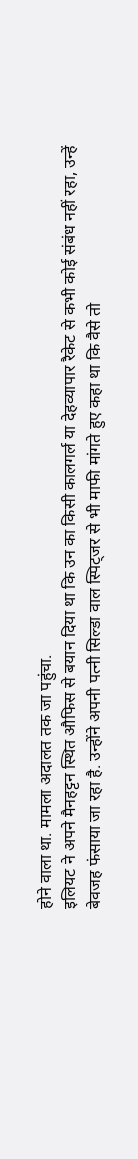होने वाला था. मामला अदालत तक जा पहुंचा.
इलियट ने अपने मैनहट्टन स्थित औफिस से बयान दिया था कि उन का किसी कालगर्ल या देहव्यापार रैकेट से कभी कोई संबंध नहीं रहा, उन्हें बेवजह फंसाया जा रहा है. उन्होंने अपनी पत्नी सिल्डा वाल स्पिट्जर से भी माफी मांगते हुए कहा था कि वैसे तो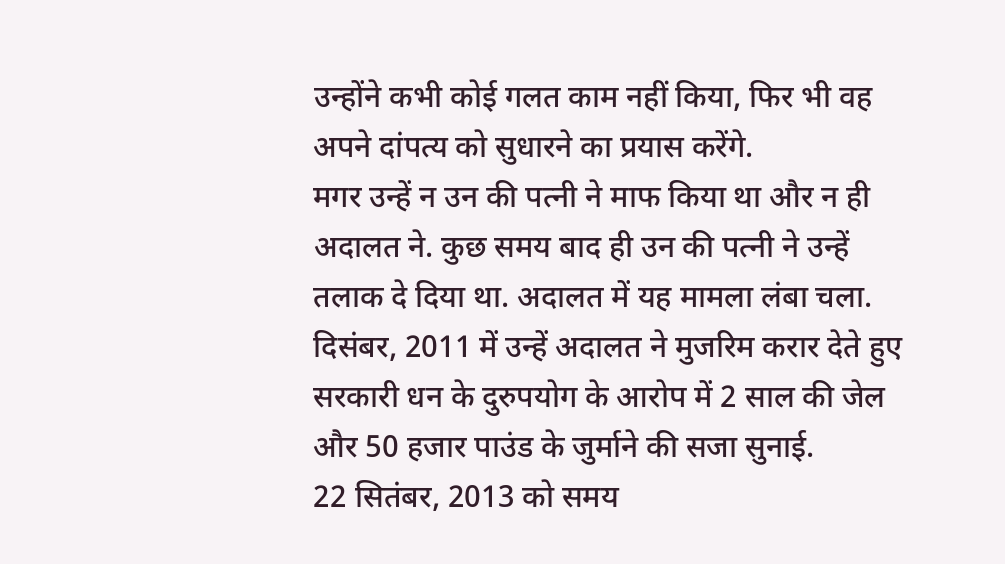उन्होंने कभी कोई गलत काम नहीं किया, फिर भी वह अपने दांपत्य को सुधारने का प्रयास करेंगे.
मगर उन्हें न उन की पत्नी ने माफ किया था और न ही अदालत ने. कुछ समय बाद ही उन की पत्नी ने उन्हें तलाक दे दिया था. अदालत में यह मामला लंबा चला. दिसंबर, 2011 में उन्हें अदालत ने मुजरिम करार देते हुए सरकारी धन के दुरुपयोग के आरोप में 2 साल की जेल और 50 हजार पाउंड के जुर्माने की सजा सुनाई.
22 सितंबर, 2013 को समय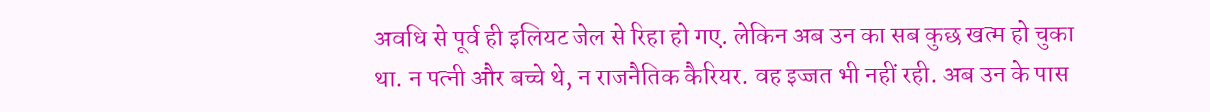अवधि से पूर्व ही इलियट जेल से रिहा हो गए. लेकिन अब उन का सब कुछ खत्म हो चुका था. न पत्नी और बच्चे थे, न राजनैतिक कैरियर. वह इज्जत भी नहीं रही. अब उन के पास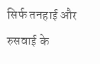सिर्फ तनहाई और रुसवाई के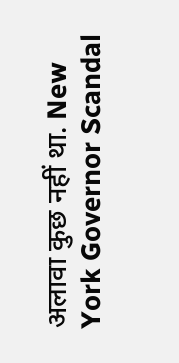अलावा कुछ नहीं था. New York Governor Scandal